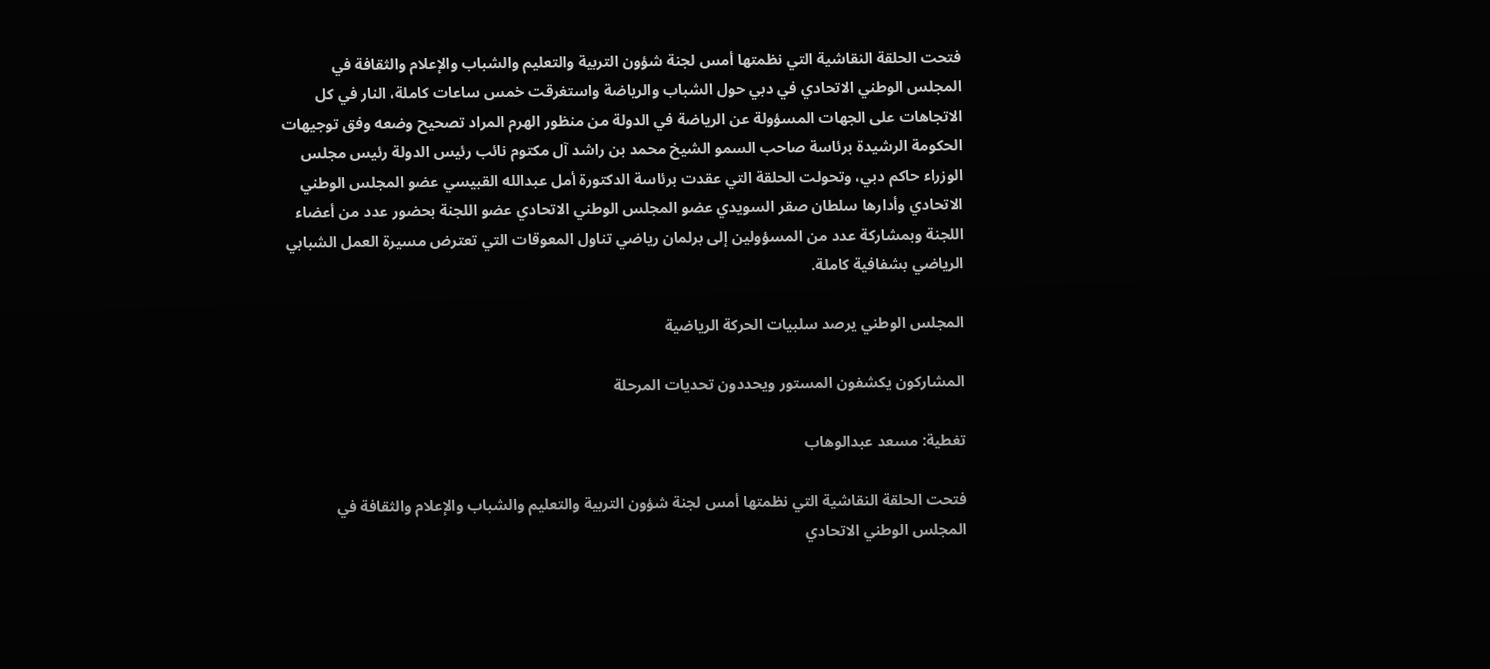فتحت الحلقة النقاشية التي نظمتها أمس لجنة شؤون التربية والتعليم والشباب والإعلام والثقافة في المجلس الوطني الاتحادي في دبي حول الشباب والرياضة واستغرقت خمس ساعات كاملة، النار في كل الاتجاهات على الجهات المسؤولة عن الرياضة في الدولة من منظور الهرم المراد تصحيح وضعه وفق توجيهات الحكومة الرشيدة برئاسة صاحب السمو الشيخ محمد بن راشد آل مكتوم نائب رئيس الدولة رئيس مجلس الوزراء حاكم دبي، وتحولت الحلقة التي عقدت برئاسة الدكتورة أمل عبدالله القبيسي عضو المجلس الوطني الاتحادي وأدارها سلطان صقر السويدي عضو المجلس الوطني الاتحادي عضو اللجنة بحضور عدد من أعضاء اللجنة وبمشاركة عدد من المسؤولين إلى برلمان رياضي تناول المعوقات التي تعترض مسيرة العمل الشبابي الرياضي بشفافية كاملة.

المجلس الوطني يرصد سلبيات الحركة الرياضية

المشاركون يكشفون المستور ويحددون تحديات المرحلة

تغطية: مسعد عبدالوهاب

فتحت الحلقة النقاشية التي نظمتها أمس لجنة شؤون التربية والتعليم والشباب والإعلام والثقافة في المجلس الوطني الاتحادي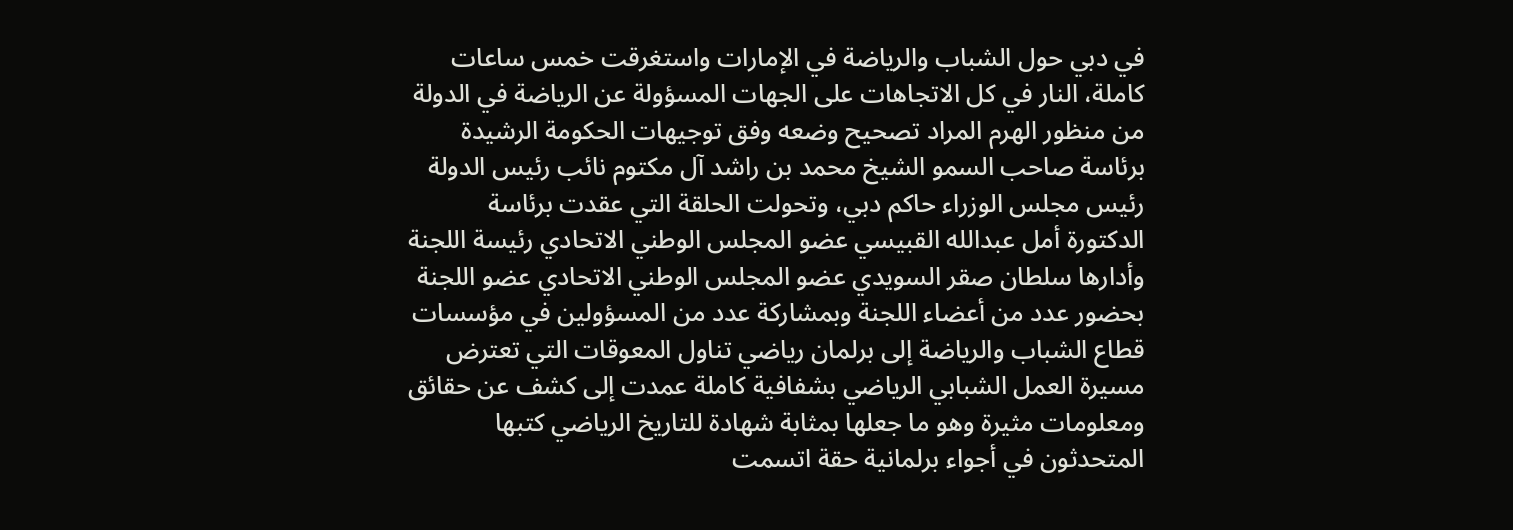في دبي حول الشباب والرياضة في الإمارات واستغرقت خمس ساعات كاملة، النار في كل الاتجاهات على الجهات المسؤولة عن الرياضة في الدولة من منظور الهرم المراد تصحيح وضعه وفق توجيهات الحكومة الرشيدة برئاسة صاحب السمو الشيخ محمد بن راشد آل مكتوم نائب رئيس الدولة رئيس مجلس الوزراء حاكم دبي، وتحولت الحلقة التي عقدت برئاسة الدكتورة أمل عبدالله القبيسي عضو المجلس الوطني الاتحادي رئيسة اللجنة وأدارها سلطان صقر السويدي عضو المجلس الوطني الاتحادي عضو اللجنة بحضور عدد من أعضاء اللجنة وبمشاركة عدد من المسؤولين في مؤسسات قطاع الشباب والرياضة إلى برلمان رياضي تناول المعوقات التي تعترض مسيرة العمل الشبابي الرياضي بشفافية كاملة عمدت إلى كشف عن حقائق ومعلومات مثيرة وهو ما جعلها بمثابة شهادة للتاريخ الرياضي كتبها المتحدثون في أجواء برلمانية حقة اتسمت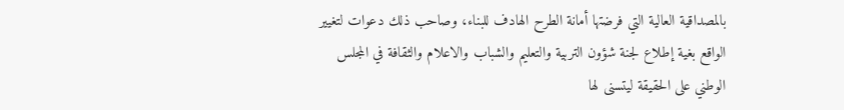بالمصداقية العالية التي فرضتها أمانة الطرح الهادف للبناء، وصاحب ذلك دعوات لتغيير الواقع بغية إطلاع لجنة شؤون التربية والتعليم والشباب والاعلام والثقافة في المجلس الوطني على الحقيقة ليتسنى لها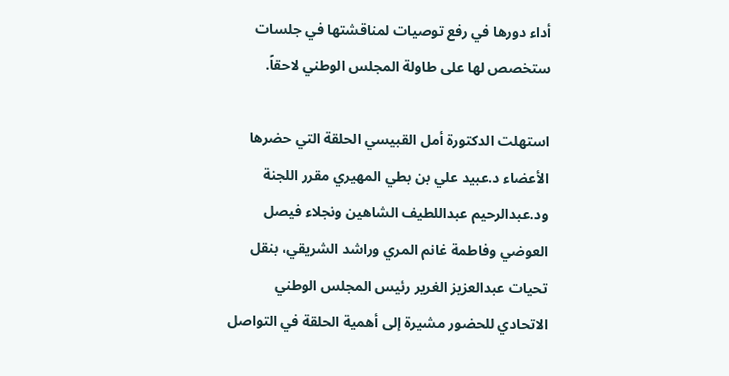أداء دورها في رفع توصيات لمناقشتها في جلسات ستخصص لها على طاولة المجلس الوطني لاحقاً.

استهلت الدكتورة أمل القبيسي الحلقة التي حضرها الأعضاء د.عبيد علي بن بطي المهيري مقرر اللجنة ود.عبدالرحيم عبداللطيف الشاهين ونجلاء فيصل العوضي وفاطمة غانم المري وراشد الشريقي، بنقل تحيات عبدالعزيز الغرير رئيس المجلس الوطني الاتحادي للحضور مشيرة إلى أهمية الحلقة في التواصل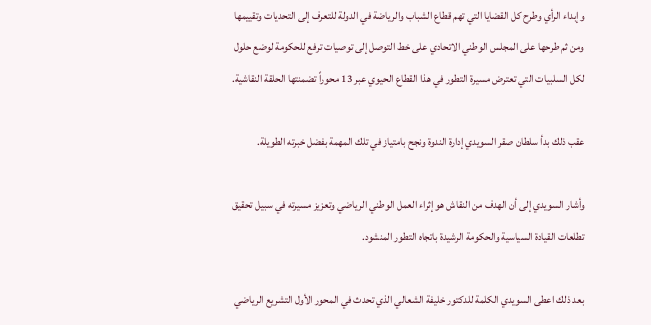وإبداء الرأي وطرح كل القضايا التي تهم قطاع الشباب والرياضة في الدولة للتعرف إلى التحديات وتقييمها ومن ثم طرحها على المجلس الوطني الاتحادي على خط التوصل إلى توصيات ترفع للحكومة لوضع حلول لكل السلبيات التي تعترض مسيرة التطور في هذا القطاع الحيوي عبر 13 محوراً تضمنتها الحلقة النقاشية.

عقب ذلك بدأ سلطان صقر السويدي إدارة الندوة ونجح بامتياز في تلك المهمة بفضل خبرته الطويلة.

وأشار السويدي إلى أن الهدف من النقاش هو إثراء العمل الوطني الرياضي وتعزيز مسيرته في سبيل تحقيق تطلعات القيادة السياسية والحكومة الرشيدة باتجاه التطور المنشود.

بعد ذلك اعطى السويدي الكلمة للدكتور خليفة الشعالي الذي تحدث في المحور الأول التشريع الرياضي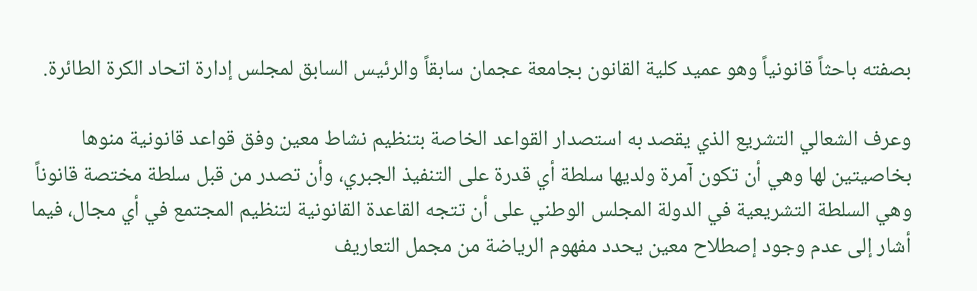بصفته باحثاً قانونياً وهو عميد كلية القانون بجامعة عجمان سابقاً والرئيس السابق لمجلس إدارة اتحاد الكرة الطائرة.

وعرف الشعالي التشريع الذي يقصد به استصدار القواعد الخاصة بتنظيم نشاط معين وفق قواعد قانونية منوها بخاصيتين لها وهي أن تكون آمرة ولديها سلطة أي قدرة على التنفيذ الجبري، وأن تصدر من قبل سلطة مختصة قانوناً وهي السلطة التشريعية في الدولة المجلس الوطني على أن تتجه القاعدة القانونية لتنظيم المجتمع في أي مجال، فيما أشار إلى عدم وجود إصطلاح معين يحدد مفهوم الرياضة من مجمل التعاريف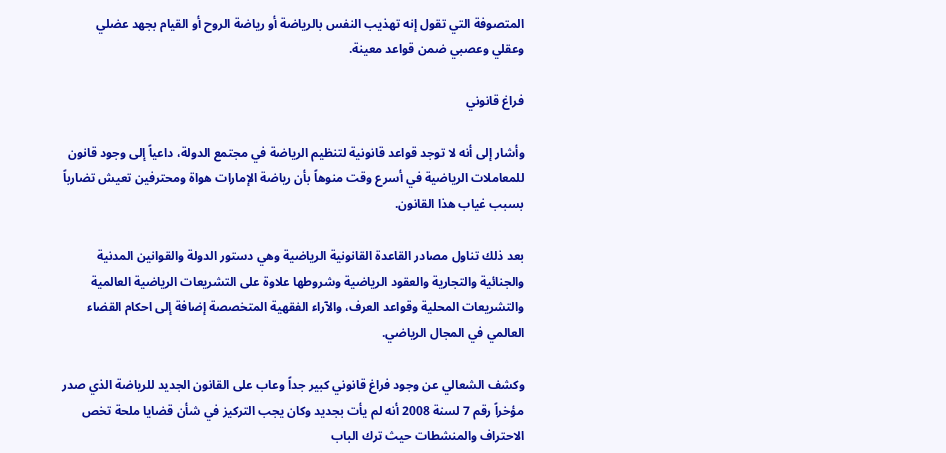المتصوفة التي تقول إنه تهذيب النفس بالرياضة أو رياضة الروح أو القيام بجهد عضلي وعقلي وعصبي ضمن قواعد معينة.

فراغ قانوني

وأشار إلى أنه لا توجد قواعد قانونية لتنظيم الرياضة في مجتمع الدولة، داعياً إلى وجود قانون للمعاملات الرياضية في أسرع وقت منوهاً بأن رياضة الإمارات هواة ومحترفين تعيش تضارباً بسبب غياب هذا القانون.

بعد ذلك تناول مصادر القاعدة القانونية الرياضية وهي دستور الدولة والقوانين المدنية والجنائية والتجارية والعقود الرياضية وشروطها علاوة على التشريعات الرياضية العالمية والتشريعات المحلية وقواعد العرف، والآراء الفقهية المتخصصة إضافة إلى احكام القضاء العالمي في المجال الرياضي.

وكشف الشعالي عن وجود فراغ قانوني كبير جداً وعاب على القانون الجديد للرياضة الذي صدر مؤخراً رقم 7 لسنة 2008 أنه لم يأت بجديد وكان يجب التركيز في شأن قضايا ملحة تخص الاحتراف والمنشطات حيث ترك الباب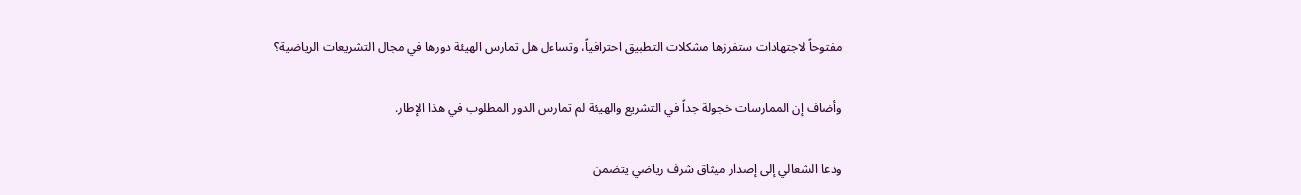مفتوحاً لاجتهادات ستفرزها مشكلات التطبيق احترافياً، وتساءل هل تمارس الهيئة دورها في مجال التشريعات الرياضية؟

وأضاف إن الممارسات خجولة جداً في التشريع والهيئة لم تمارس الدور المطلوب في هذا الإطار.

ودعا الشعالي إلى إصدار ميثاق شرف رياضي يتضمن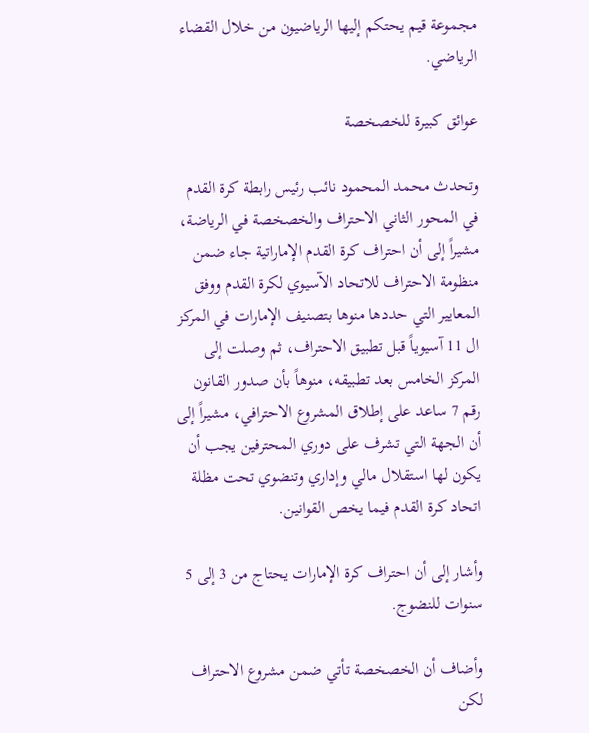مجموعة قيم يحتكم إليها الرياضيون من خلال القضاء الرياضي.

عوائق كبيرة للخصخصة

وتحدث محمد المحمود نائب رئيس رابطة كرة القدم في المحور الثاني الاحتراف والخصخصة في الرياضة، مشيراً إلى أن احتراف كرة القدم الإماراتية جاء ضمن منظومة الاحتراف للاتحاد الآسيوي لكرة القدم ووفق المعايير التي حددها منوها بتصنيف الإمارات في المركز ال 11 آسيوياً قبل تطبيق الاحتراف، ثم وصلت إلى المركز الخامس بعد تطبيقه، منوهاً بأن صدور القانون رقم 7 ساعد على إطلاق المشروع الاحترافي، مشيراً إلى أن الجهة التي تشرف على دوري المحترفين يجب أن يكون لها استقلال مالي وإداري وتنضوي تحت مظلة اتحاد كرة القدم فيما يخص القوانين.

وأشار إلى أن احتراف كرة الإمارات يحتاج من 3 إلى 5 سنوات للنضوج.

وأضاف أن الخصخصة تأتي ضمن مشروع الاحتراف لكن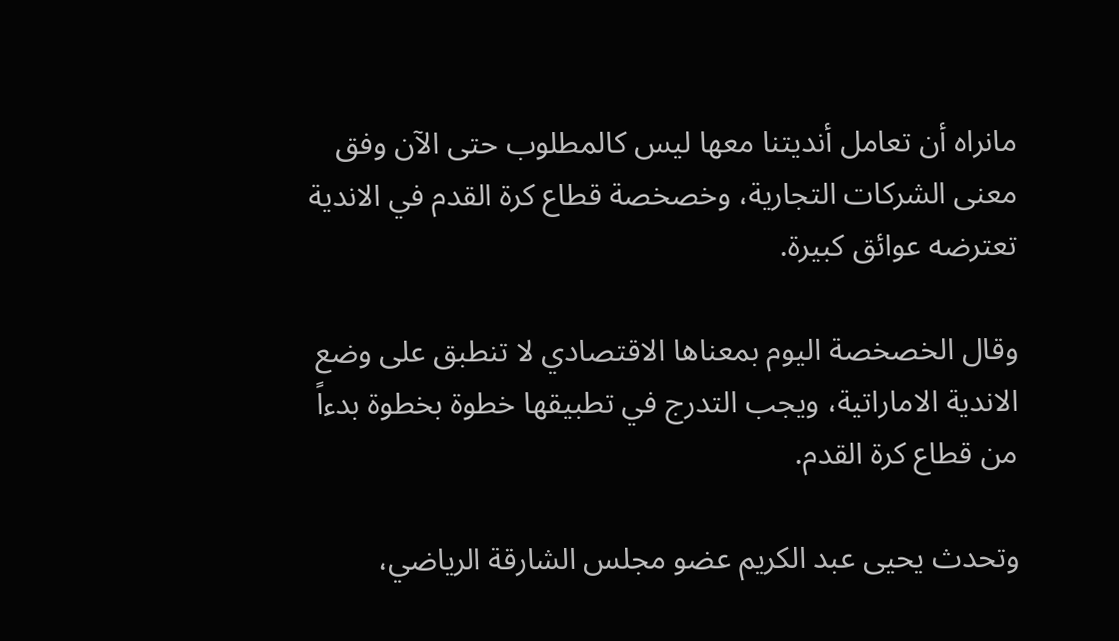مانراه أن تعامل أنديتنا معها ليس كالمطلوب حتى الآن وفق معنى الشركات التجارية، وخصخصة قطاع كرة القدم في الاندية تعترضه عوائق كبيرة.

وقال الخصخصة اليوم بمعناها الاقتصادي لا تنطبق على وضع الاندية الاماراتية، ويجب التدرج في تطبيقها خطوة بخطوة بدءاً من قطاع كرة القدم.

وتحدث يحيى عبد الكريم عضو مجلس الشارقة الرياضي،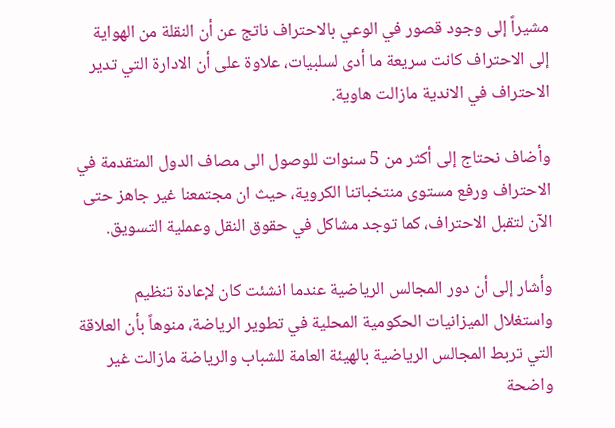مشيراً إلى وجود قصور في الوعي بالاحتراف ناتج عن أن النقلة من الهواية إلى الاحتراف كانت سريعة ما أدى لسلبيات، علاوة على أن الادارة التي تدير الاحتراف في الاندية مازالت هاوية.

وأضاف نحتاج إلى أكثر من 5 سنوات للوصول الى مصاف الدول المتقدمة في الاحتراف ورفع مستوى منتخباتنا الكروية، حيث ان مجتمعنا غير جاهز حتى الآن لتقبل الاحتراف، كما توجد مشاكل في حقوق النقل وعملية التسويق.

وأشار إلى أن دور المجالس الرياضية عندما انشئت كان لإعادة تنظيم واستغلال الميزانيات الحكومية المحلية في تطوير الرياضة، منوهاً بأن العلاقة التي تربط المجالس الرياضية بالهيئة العامة للشباب والرياضة مازالت غير واضحة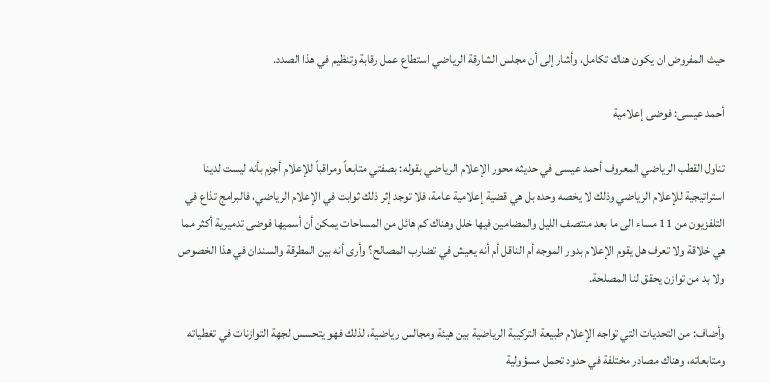حيث المفروض ان يكون هناك تكامل، وأشار إلى أن مجلس الشارقة الرياضي استطاع عمل رقابة وتنظيم في هذا الصدد.

أحمد عيسى: فوضى إعلامية

تناول القطب الرياضي المعروف أحمد عيسى في حديثه محور الإعلام الرياضي بقوله: بصفتي متابعاً ومراقباً للإعلام أجزم بأنه ليست لدينا استراتيجية للإعلام الرياضي وذلك لا يخصه وحده بل هي قضية إعلامية عامة، فلا توجد إثر ذلك ثوابت في الإعلام الرياضي، فالبرامج تذاع في التلفزيون من 11 مساء الى ما بعد منتصف الليل والمضامين فيها خلل وهناك كم هائل من المساحات يمكن أن أسميها فوضى تدميرية أكثر مما هي خلاقة ولا تعرف هل يقوم الإعلام بدور الموجه أم الناقل أم أنه يعيش في تضارب المصالح؟ وأرى أنه بين المطرقة والسندان في هذا الخصوص ولا بد من توازن يحقق لنا المصلحة.

وأضاف: من التحديات التي تواجه الإعلام طبيعة التركيبة الرياضية بين هيئة ومجالس رياضية، لذلك فهو يتحسس لجهة التوازنات في تغطياته ومتابعاته، وهناك مصادر مختلفة في حدود تحمل مسؤولية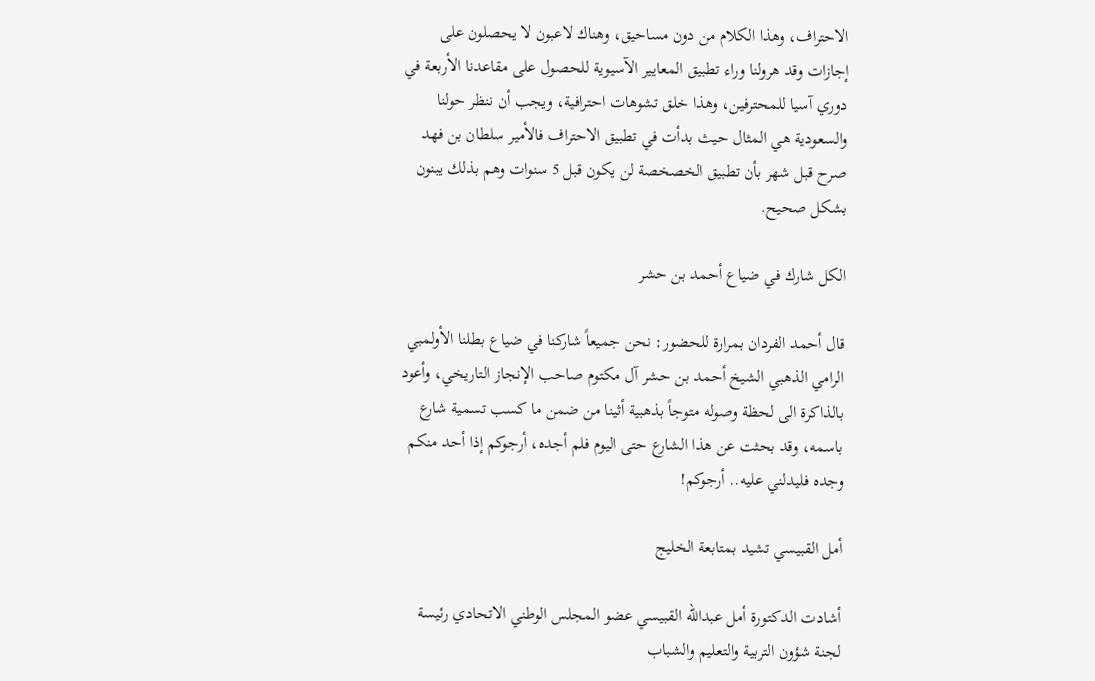الاحتراف، وهذا الكلام من دون مساحيق، وهناك لاعبون لا يحصلون على إجازات وقد هرولنا وراء تطبيق المعايير الآسيوية للحصول على مقاعدنا الأربعة في دوري آسيا للمحترفين، وهذا خلق تشوهات احترافية، ويجب أن ننظر حولنا والسعودية هي المثال حيث بدأت في تطبيق الاحتراف فالأمير سلطان بن فهد صرح قبل شهر بأن تطبيق الخصخصة لن يكون قبل 5 سنوات وهم بذلك يبنون بشكل صحيح.

الكل شارك في ضياع أحمد بن حشر

قال أحمد الفردان بمرارة للحضور: نحن جميعاً شاركنا في ضياع بطلنا الأولمبي الرامي الذهبي الشيخ أحمد بن حشر آل مكتوم صاحب الإنجاز التاريخي، وأعود بالذاكرة الى لحظة وصوله متوجاً بذهبية أثينا من ضمن ما كسب تسمية شارع باسمه، وقد بحثت عن هذا الشارع حتى اليوم فلم أجده، أرجوكم إذا أحد منكم وجده فليدلني عليه.. أرجوكم!

أمل القبيسي تشيد بمتابعة الخليج

أشادت الدكتورة أمل عبدالله القبيسي عضو المجلس الوطني الاتحادي رئيسة لجنة شؤون التربية والتعليم والشباب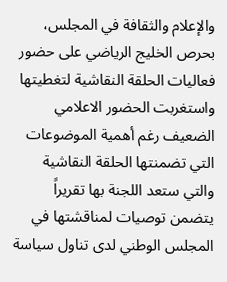والإعلام والثقافة في المجلس، بحرص الخليج الرياضي على حضور فعاليات الحلقة النقاشية لتغطيتها واستغربت الحضور الاعلامي الضعيف رغم أهمية الموضوعات التي تضمنتها الحلقة النقاشية والتي ستعد اللجنة بها تقريراً يتضمن توصيات لمناقشتها في المجلس الوطني لدى تناول سياسة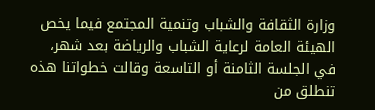وزارة الثقافة والشباب وتنمية المجتمع فيما يخص الهيئة العامة لرعاية الشباب والرياضة بعد شهر، في الجلسة الثامنة أو التاسعة وقالت خطواتنا هذه تنطلق من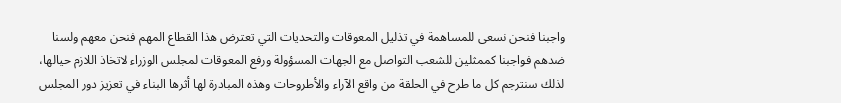واجبنا فنحن نسعى للمساهمة في تذليل المعوقات والتحديات التي تعترض هذا القطاع المهم فنحن معهم ولسنا ضدهم فواجبنا كممثلين للشعب التواصل مع الجهات المسؤولة ورفع المعوقات لمجلس الوزراء لاتخاذ اللازم حيالها، لذلك سنترجم كل ما طرح في الحلقة من واقع الآراء والأطروحات وهذه المبادرة لها أثرها البناء في تعزيز دور المجلس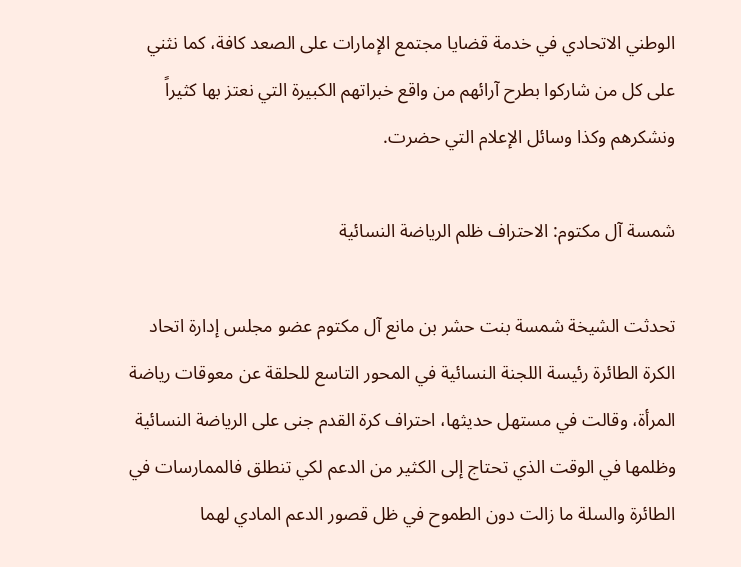الوطني الاتحادي في خدمة قضايا مجتمع الإمارات على الصعد كافة، كما نثني على كل من شاركوا بطرح آرائهم من واقع خبراتهم الكبيرة التي نعتز بها كثيراً ونشكرهم وكذا وسائل الإعلام التي حضرت.

شمسة آل مكتوم: الاحتراف ظلم الرياضة النسائية

تحدثت الشيخة شمسة بنت حشر بن مانع آل مكتوم عضو مجلس إدارة اتحاد الكرة الطائرة رئيسة اللجنة النسائية في المحور التاسع للحلقة عن معوقات رياضة المرأة، وقالت في مستهل حديثها، احتراف كرة القدم جنى على الرياضة النسائية وظلمها في الوقت الذي تحتاج إلى الكثير من الدعم لكي تنطلق فالممارسات في الطائرة والسلة ما زالت دون الطموح في ظل قصور الدعم المادي لهما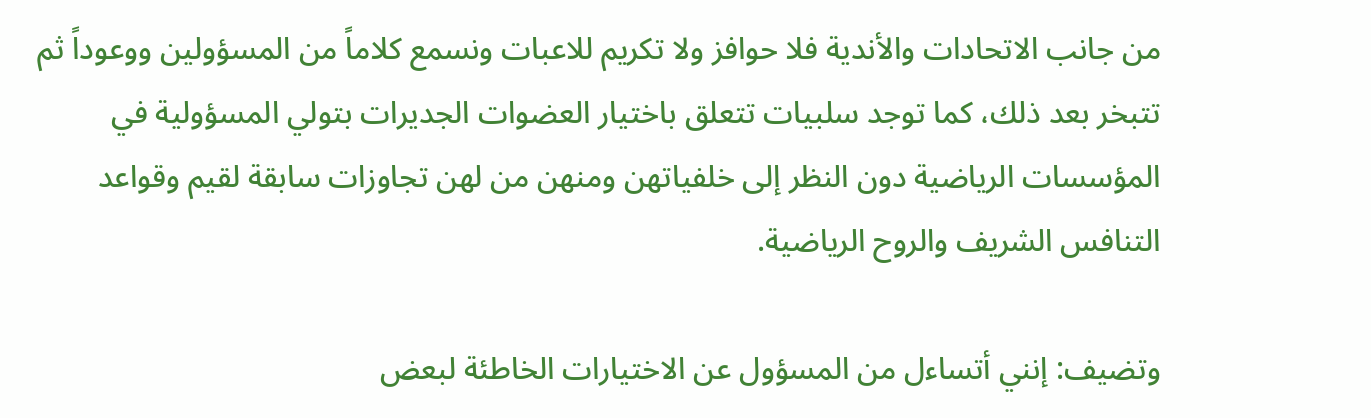من جانب الاتحادات والأندية فلا حوافز ولا تكريم للاعبات ونسمع كلاماً من المسؤولين ووعوداً ثم تتبخر بعد ذلك، كما توجد سلبيات تتعلق باختيار العضوات الجديرات بتولي المسؤولية في المؤسسات الرياضية دون النظر إلى خلفياتهن ومنهن من لهن تجاوزات سابقة لقيم وقواعد التنافس الشريف والروح الرياضية.

وتضيف: إنني أتساءل من المسؤول عن الاختيارات الخاطئة لبعض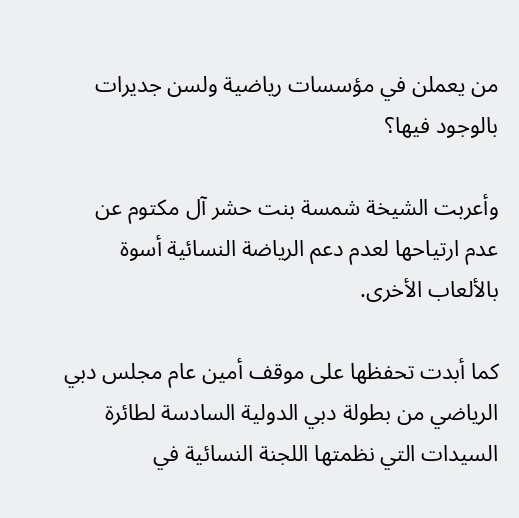من يعملن في مؤسسات رياضية ولسن جديرات بالوجود فيها؟

وأعربت الشيخة شمسة بنت حشر آل مكتوم عن عدم ارتياحها لعدم دعم الرياضة النسائية أسوة بالألعاب الأخرى.

كما أبدت تحفظها على موقف أمين عام مجلس دبي الرياضي من بطولة دبي الدولية السادسة لطائرة السيدات التي نظمتها اللجنة النسائية في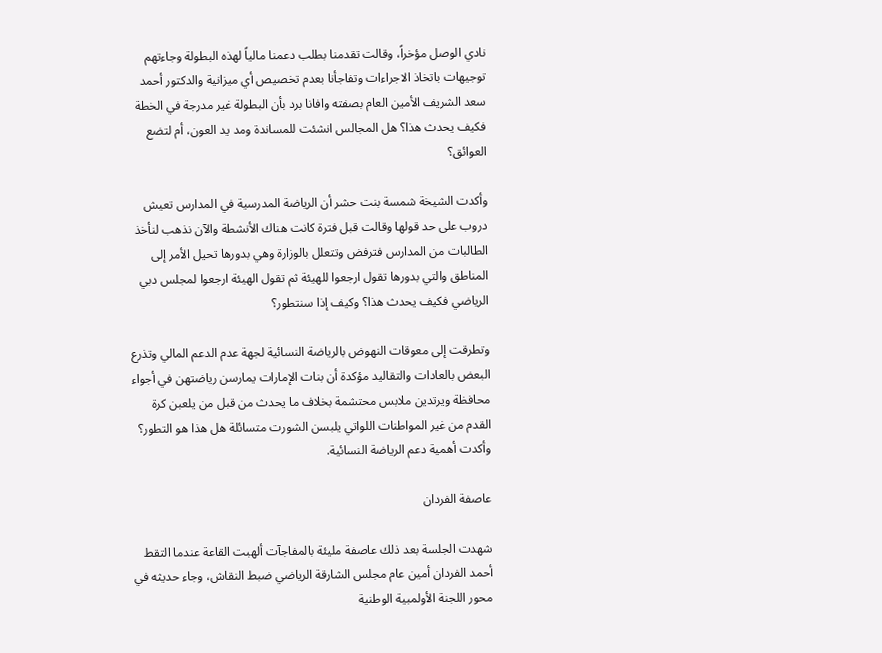نادي الوصل مؤخراً، وقالت تقدمنا بطلب دعمنا مالياً لهذه البطولة وجاءتهم توجيهات باتخاذ الاجراءات وتفاجأنا بعدم تخصيص أي ميزانية والدكتور أحمد سعد الشريف الأمين العام بصفته وافانا برد بأن البطولة غير مدرجة في الخطة فكيف يحدث هذا؟ هل المجالس انشئت للمساندة ومد يد العون، أم لتضع العوائق؟

وأكدت الشيخة شمسة بنت حشر أن الرياضة المدرسية في المدارس تعيش دروب على حد قولها وقالت قبل فترة كانت هناك الأنشطة والآن نذهب لنأخذ الطالبات من المدارس فترفض وتتعلل بالوزارة وهي بدورها تحيل الأمر إلى المناطق والتي بدورها تقول ارجعوا للهيئة ثم تقول الهيئة ارجعوا لمجلس دبي الرياضي فكيف يحدث هذا؟ وكيف إذا سنتطور؟

وتطرقت إلى معوقات النهوض بالرياضة النسائية لجهة عدم الدعم المالي وتذرع البعض بالعادات والتقاليد مؤكدة أن بنات الإمارات يمارسن رياضتهن في أجواء محافظة ويرتدين ملابس محتشمة بخلاف ما يحدث من قبل من يلعبن كرة القدم من غير المواطنات اللواتي يلبسن الشورت متسائلة هل هذا هو التطور؟ وأكدت أهمية دعم الرياضة النسائية.

عاصفة الفردان

شهدت الجلسة بعد ذلك عاصفة مليئة بالمفاجآت ألهبت القاعة عندما التقط أحمد الفردان أمين عام مجلس الشارقة الرياضي ضبط النقاش، وجاء حديثه في محور اللجنة الأولمبية الوطنية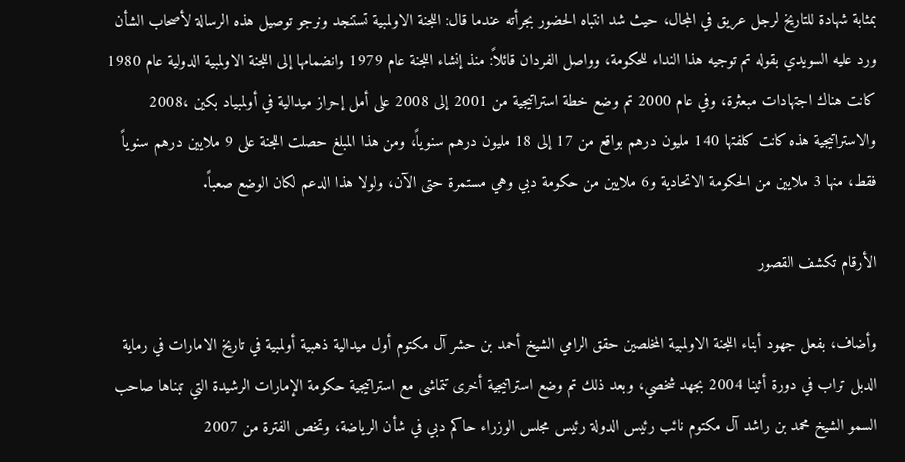بمثابة شهادة للتاريخ لرجل عريق في المجال، حيث شد انتباه الحضور بجرأته عندما قال: اللجنة الاولمبية تستنجد ونرجو توصيل هذه الرسالة لأصحاب الشأن ورد عليه السويدي بقوله تم توجيه هذا النداء للحكومة، وواصل الفردان قائلاً: منذ إنشاء اللجنة عام 1979 وانضمامها إلى اللجنة الاولمبية الدولية عام 1980 كانت هناك اجتهادات مبعثرة، وفي عام 2000 تم وضع خطة استراتيجية من 2001 إلى 2008 على أمل إحراز ميدالية في أولمبياد بكين ،2008 والاستراتيجية هذه كانت كلفتها 140 مليون درهم بواقع من 17 إلى 18 مليون درهم سنوياً، ومن هذا المبلغ حصلت اللجنة على 9 ملايين درهم سنوياً فقط، منها 3 ملايين من الحكومة الاتحادية و6 ملايين من حكومة دبي وهي مستمرة حتى الآن، ولولا هذا الدعم لكان الوضع صعباً.

الأرقام تكشف القصور

وأضاف، بفعل جهود أبناء اللجنة الاولمبية المخلصين حقق الرامي الشيخ أحمد بن حشر آل مكتوم أول ميدالية ذهبية أولمبية في تاريخ الامارات في رماية الدبل تراب في دورة أثينا 2004 بجهد شخصي، وبعد ذلك تم وضع استراتيجية أخرى تتماشى مع استراتيجية حكومة الإمارات الرشيدة التي تبناها صاحب السمو الشيخ محمد بن راشد آل مكتوم نائب رئيس الدولة رئيس مجلس الوزراء حاكم دبي في شأن الرياضة، وتخص الفترة من 2007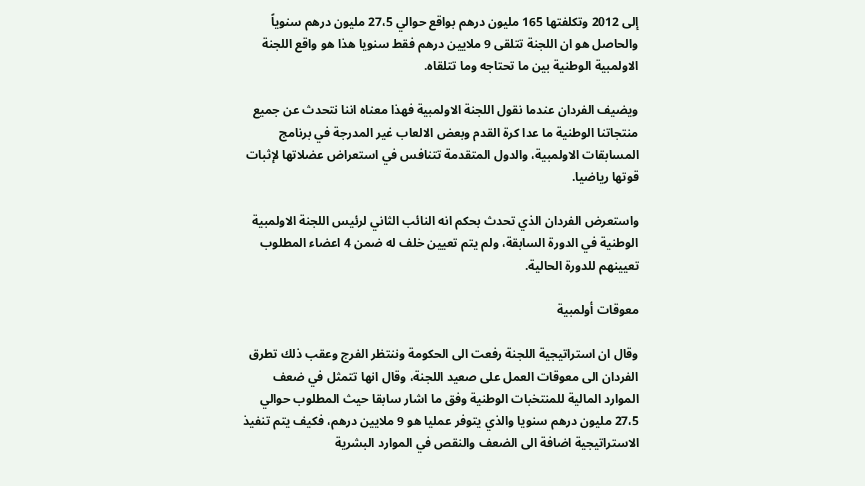إلى 2012 وتكلفتها 165 مليون درهم بواقع حوالي 27،5 مليون درهم سنوياً والحاصل هو ان اللجنة تتلقى 9 ملايين درهم فقط سنويا هذا هو واقع اللجنة الاولمبية الوطنية بين ما تحتاجه وما تتلقاه.

ويضيف الفردان عندما نقول اللجنة الاولمبية فهذا معناه اننا نتحدث عن جميع منتجاتنا الوطنية ما عدا كرة القدم وبعض الالعاب غير المدرجة في برنامج المسابقات الاولمبية، والدول المتقدمة تتنافس في استعراض عضلاتها لإثبات قوتها رياضيا.

واستعرض الفردان الذي تحدث بحكم انه النائب الثاني لرئيس اللجنة الاولمبية الوطنية في الدورة السابقة، ولم يتم تعيين خلف له ضمن 4 اعضاء المطلوب تعيينهم للدورة الحالية.

معوقات أولمبية

وقال ان استراتيجية اللجنة رفعت الى الحكومة وننتظر الفرج وعقب ذلك تطرق الفردان الى معوقات العمل على صعيد اللجنة، وقال انها تتمثل في ضعف الموارد المالية للمنتخبات الوطنية وفق ما اشار سابقا حيث المطلوب حوالي 27،5 مليون درهم سنويا والذي يتوفر عمليا هو 9 ملايين درهم، فكيف يتم تنفيذ الاستراتيجية اضافة الى الضعف والنقص في الموارد البشرية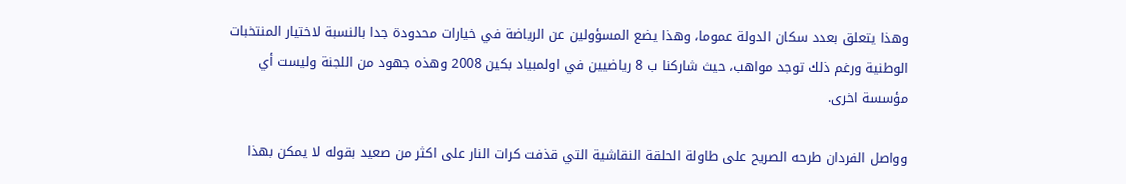وهذا يتعلق بعدد سكان الدولة عموما، وهذا يضع المسؤولين عن الرياضة في خيارات محدودة جدا بالنسبة لاختيار المنتخبات الوطنية ورغم ذلك توجد مواهب، حيث شاركنا ب 8 رياضيين في اولمبياد بكين 2008 وهذه جهود من اللجنة وليست أي مؤسسة اخرى.

وواصل الفردان طرحه الصريح على طاولة الحلقة النقاشية التي قذفت كرات النار على اكثر من صعيد بقوله لا يمكن بهذا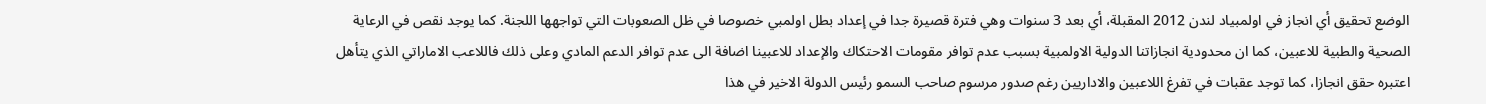الوضع تحقيق أي انجاز في اولمبياد لندن 2012 المقبلة، أي بعد 3 سنوات وهي فترة قصيرة جدا في إعداد بطل اولمبي خصوصا في ظل الصعوبات التي تواجهها اللجنة. كما يوجد نقص في الرعاية الصحية والطبية للاعبين، كما ان محدودية انجازاتنا الدولية الاولمبية بسبب عدم توافر مقومات الاحتكاك والإعداد للاعبينا اضافة الى عدم توافر الدعم المادي وعلى ذلك فاللاعب الاماراتي الذي يتأهل اعتبره حقق انجازا، كما توجد عقبات في تفرغ اللاعبين والاداريين رغم صدور مرسوم صاحب السمو رئيس الدولة الاخير في هذا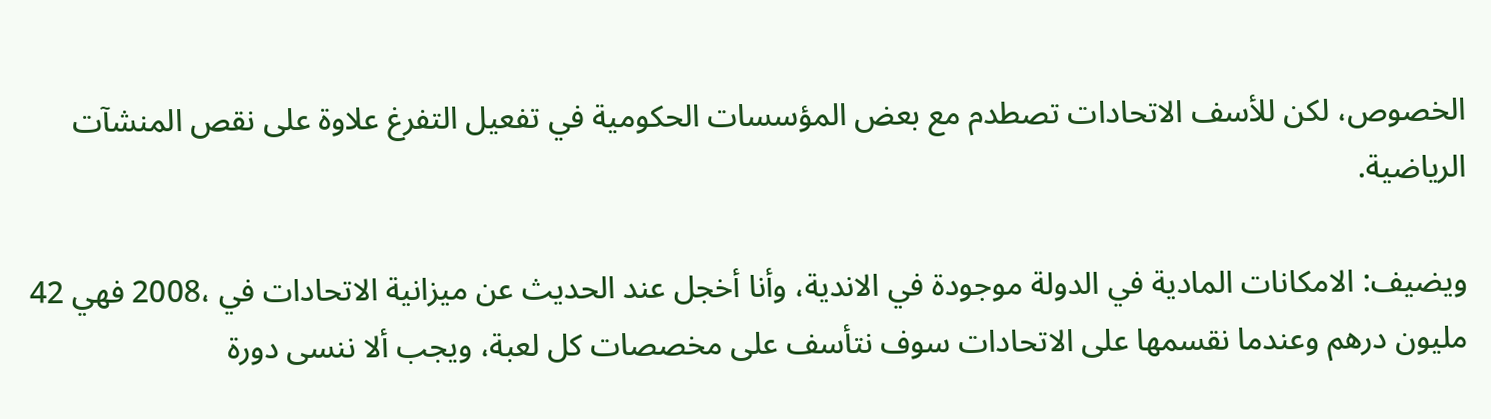الخصوص، لكن للأسف الاتحادات تصطدم مع بعض المؤسسات الحكومية في تفعيل التفرغ علاوة على نقص المنشآت الرياضية.

ويضيف: الامكانات المادية في الدولة موجودة في الاندية، وأنا أخجل عند الحديث عن ميزانية الاتحادات في ،2008 فهي 42 مليون درهم وعندما نقسمها على الاتحادات سوف نتأسف على مخصصات كل لعبة، ويجب ألا ننسى دورة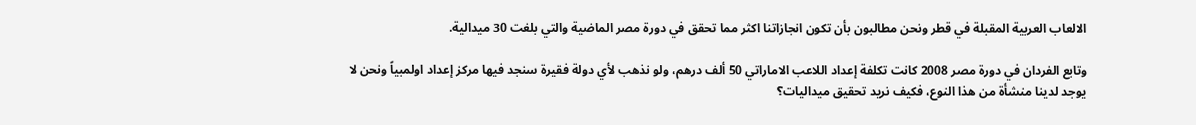الالعاب العربية المقبلة في قطر ونحن مطالبون بأن تكون انجازاتنا اكثر مما تحقق في دورة مصر الماضية والتي بلغت 30 ميدالية.

وتابع الفردان في دورة مصر 2008 كانت تكلفة إعداد اللاعب الاماراتي 50 ألف درهم، ولو نذهب لأي دولة فقيرة سنجد فيها مركز إعداد اولمبياً ونحن لا يوجد لدينا منشأة من هذا النوع، فكيف نريد تحقيق ميداليات؟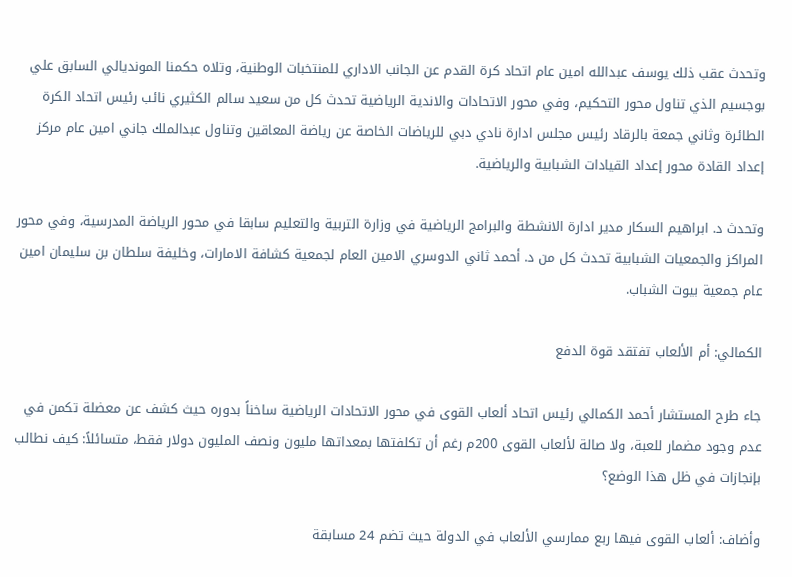وتحدث عقب ذلك يوسف عبدالله امين عام اتحاد كرة القدم عن الجانب الاداري للمنتخبات الوطنية، وتلاه حكمنا المونديالي السابق علي بوجسيم الذي تناول محور التحكيم، وفي محور الاتحادات والاندية الرياضية تحدث كل من سعيد سالم الكثيري نائب رئيس اتحاد الكرة الطائرة وثاني جمعة بالرقاد رئيس مجلس ادارة نادي دبي للرياضات الخاصة عن رياضة المعاقين وتناول عبدالملك جاني امين عام مركز إعداد القادة محور إعداد القيادات الشبابية والرياضية.

وتحدث د. ابراهيم السكار مدير ادارة الانشطة والبرامج الرياضية في وزارة التربية والتعليم سابقا في محور الرياضة المدرسية، وفي محور المراكز والجمعيات الشبابية تحدث كل من د. أحمد ثاني الدوسري الامين العام لجمعية كشافة الامارات، وخليفة سلطان بن سليمان امين عام جمعية بيوت الشباب.

الكمالي: أم الألعاب تفتقد قوة الدفع

جاء طرح المستشار أحمد الكمالي رئيس اتحاد ألعاب القوى في محور الاتحادات الرياضية ساخناً بدوره حيث كشف عن معضلة تكمن في عدم وجود مضمار للعبة، ولا صالة لألعاب القوى 200م رغم أن تكلفتها بمعداتها مليون ونصف المليون دولار فقط، متسائلاً: كيف نطالب بإنجازات في ظل هذا الوضع؟

وأضاف: ألعاب القوى فيها ربع ممارسي الألعاب في الدولة حيث تضم 24 مسابقة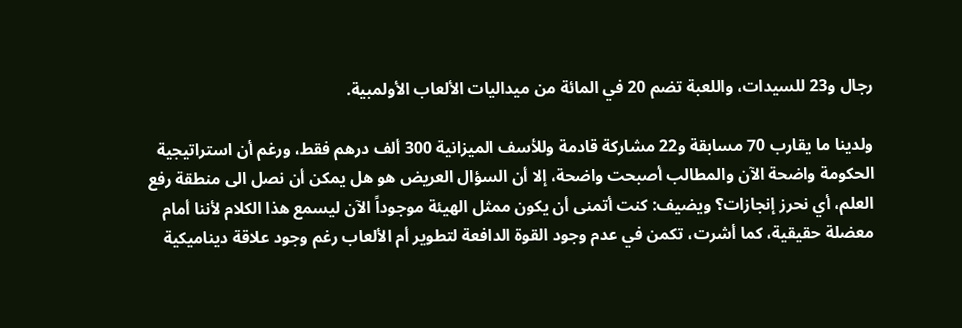رجال و23 للسيدات، واللعبة تضم 20 في المائة من ميداليات الألعاب الأولمبية.

ولدينا ما يقارب 70 مسابقة و22 مشاركة قادمة وللأسف الميزانية 300 ألف درهم فقط، ورغم أن استراتيجية الحكومة واضحة الآن والمطالب أصبحت واضحة، إلا أن السؤال العريض هو هل يمكن أن نصل الى منطقة رفع العلم، أي نحرز إنجازات؟ ويضيف: كنت أتمنى أن يكون ممثل الهيئة موجوداً الآن ليسمع هذا الكلام لأننا أمام معضلة حقيقية، كما أشرت، تكمن في عدم وجود القوة الدافعة لتطوير أم الألعاب رغم وجود علاقة ديناميكية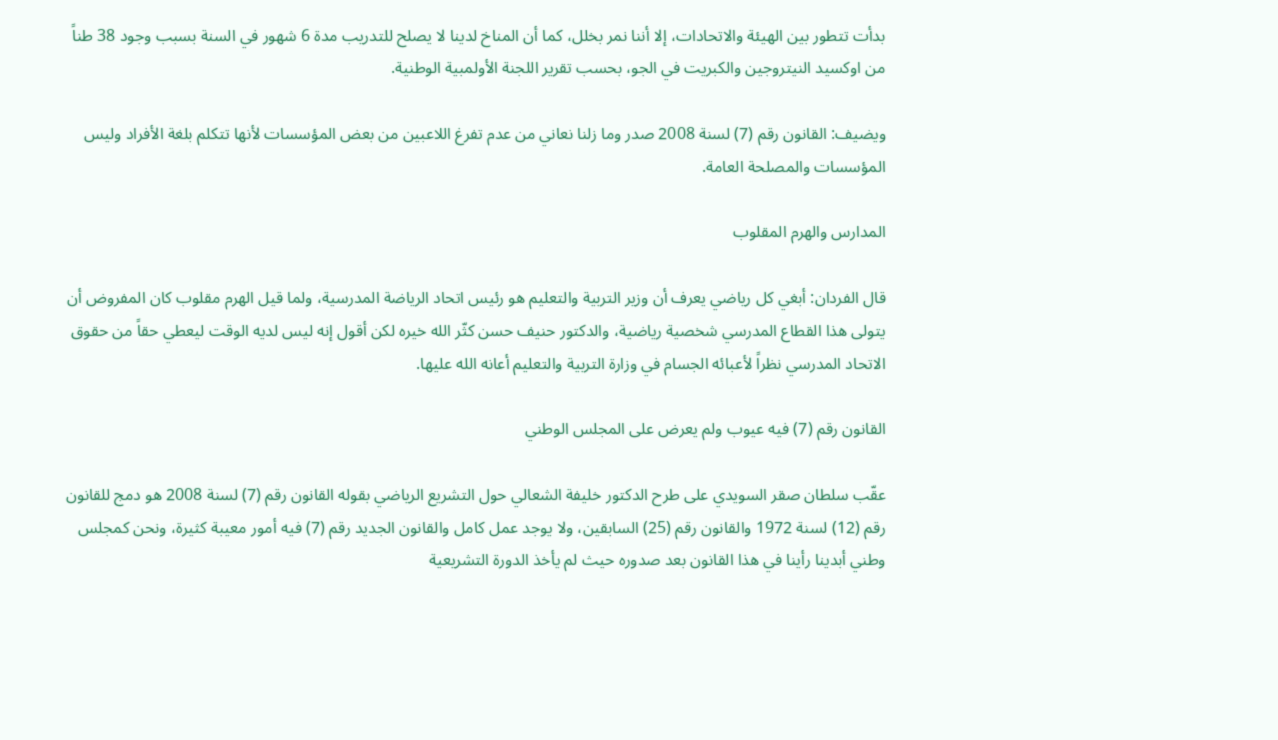بدأت تتطور بين الهيئة والاتحادات، إلا أننا نمر بخلل، كما أن المناخ لدينا لا يصلح للتدريب مدة 6 شهور في السنة بسبب وجود 38 طناً من اوكسيد النيتروجين والكبريت في الجو، بحسب تقرير اللجنة الأولمبية الوطنية.

ويضيف: القانون رقم (7) لسنة 2008 صدر وما زلنا نعاني من عدم تفرغ اللاعبين من بعض المؤسسات لأنها تتكلم بلغة الأفراد وليس المؤسسات والمصلحة العامة.

المدارس والهرم المقلوب

قال الفردان: أبغي كل رياضي يعرف أن وزير التربية والتعليم هو رئيس اتحاد الرياضة المدرسية، ولما قيل الهرم مقلوب كان المفروض أن يتولى هذا القطاع المدرسي شخصية رياضية، والدكتور حنيف حسن كثّر الله خيره لكن أقول إنه ليس لديه الوقت ليعطي حقاً من حقوق الاتحاد المدرسي نظراً لأعبائه الجسام في وزارة التربية والتعليم أعانه الله عليها.

القانون رقم (7) فيه عيوب ولم يعرض على المجلس الوطني

عقّب سلطان صقر السويدي على طرح الدكتور خليفة الشعالي حول التشريع الرياضي بقوله القانون رقم (7) لسنة 2008 هو دمج للقانون رقم (12) لسنة 1972 والقانون رقم (25) السابقين، ولا يوجد عمل كامل والقانون الجديد رقم (7) فيه أمور معيبة كثيرة، ونحن كمجلس وطني أبدينا رأينا في هذا القانون بعد صدوره حيث لم يأخذ الدورة التشريعية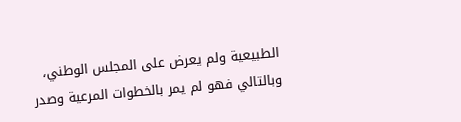الطبيعية ولم يعرض على المجلس الوطني، وبالتالي فهو لم يمر بالخطوات المرعية وصدر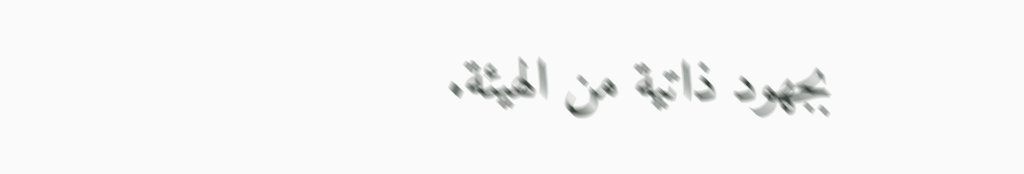بجهود ذاتية من الهيئة.